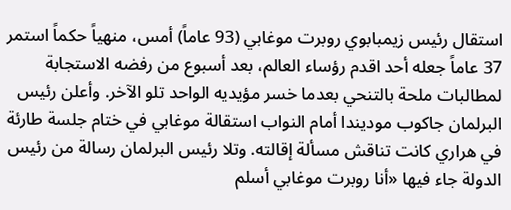استقال رئيس زيمبابوي روبرت موغابي (93 عاماً) أمس، منهياً حكماً استمر 37 عاماً جعله أحد اقدم رؤساء العالم، بعد أسبوع من رفضه الاستجابة لمطالبات ملحة بالتنحي بعدما خسر مؤيديه الواحد تلو الآخر. وأعلن رئيس البرلمان جاكوب موديندا أمام النواب استقالة موغابي في ختام جلسة طارئة في هراري كانت تناقش مسألة إقالته. وتلا رئيس البرلمان رسالة من رئيس الدولة جاء فيها «أنا روبرت موغابي أسلم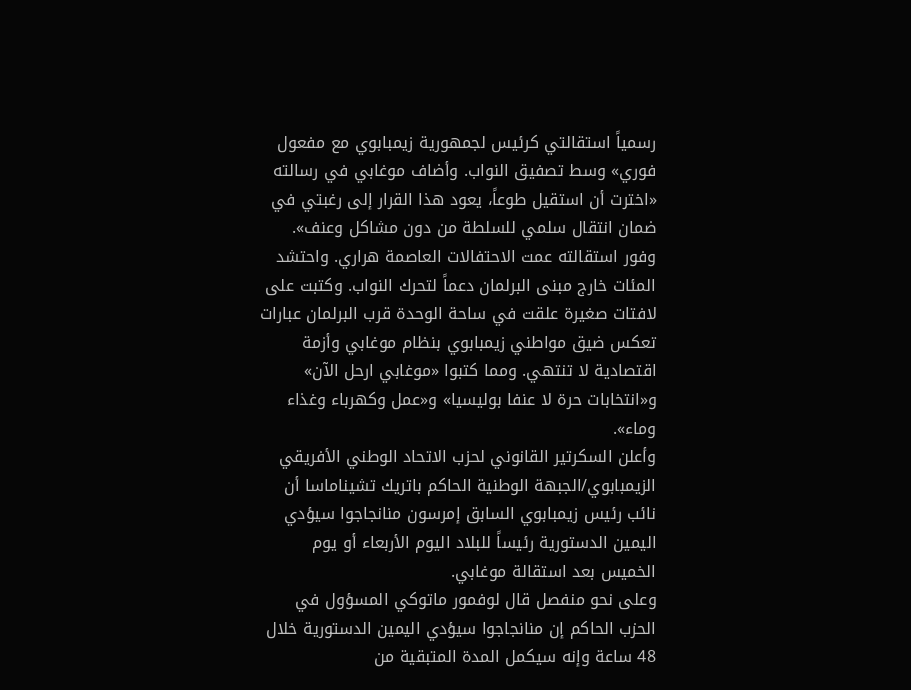رسمياً استقالتي كرئيس لجمهورية زيمبابوي مع مفعول فوري» وسط تصفيق النواب. وأضاف موغابي في رسالته «اخترت أن استقيل طوعاً، يعود هذا القرار إلى رغبتي في ضمان انتقال سلمي للسلطة من دون مشاكل وعنف».
وفور استقالته عمت الاحتفالات العاصمة هراري. واحتشد المئات خارج مبنى البرلمان دعماً لتحرك النواب. وكتبت على لافتات صغيرة علقت في ساحة الوحدة قرب البرلمان عبارات تعكس ضيق مواطني زيمبابوي بنظام موغابي وأزمة اقتصادية لا تنتهي. ومما كتبوا «موغابي ارحل الآن» و«انتخابات حرة لا عنفا بوليسيا» و«عمل وكهرباء وغذاء وماء».
وأعلن السكرتير القانوني لحزب الاتحاد الوطني الأفريقي الزيمبابوي/الجبهة الوطنية الحاكم باتريك تشيناماسا أن نائب رئيس زيمبابوي السابق إمرسون منانجاجوا سيؤدي اليمين الدستورية رئيساً للبلاد اليوم الأربعاء أو يوم الخميس بعد استقالة موغابي.
وعلى نحو منفصل قال لوفمور ماتوكي المسؤول في الحزب الحاكم إن منانجاجوا سيؤدي اليمين الدستورية خلال 48 ساعة وإنه سيكمل المدة المتبقية من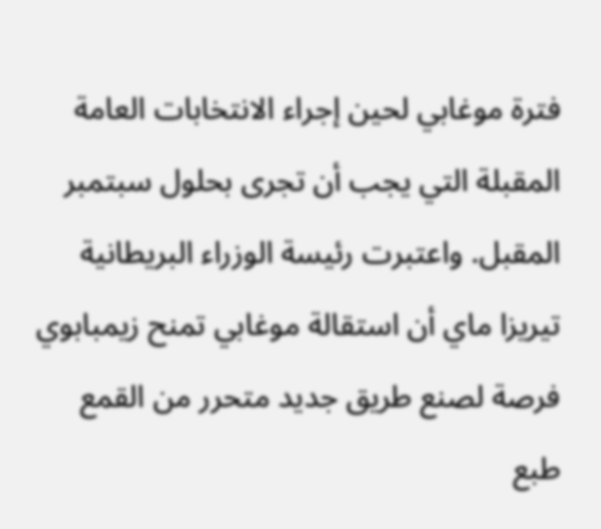فترة موغابي لحين إجراء الانتخابات العامة المقبلة التي يجب أن تجرى بحلول سبتمبر المقبل. واعتبرت رئيسة الوزراء البريطانية تيريزا ماي أن استقالة موغابي تمنح زيمبابوي فرصة لصنع طريق جديد متحرر من القمع طبع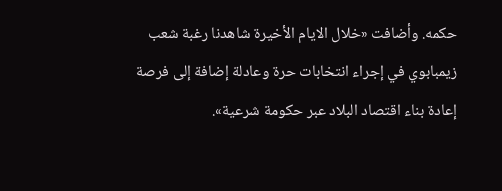حكمه. وأضافت «خلال الايام الأخيرة شاهدنا رغبة شعب زيمبابوي في إجراء انتخابات حرة وعادلة إضافة إلى فرصة إعادة بناء اقتصاد البلاد عبر حكومة شرعية».